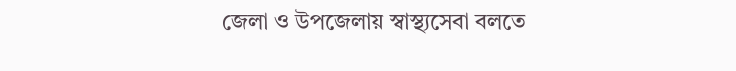জেলা ও উপজেলায় স্বাস্থ্যসেবা বলতে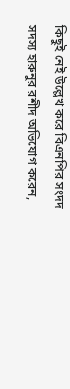কিছুই নেই উল্লেখ করে বিএনপির সংদদ সদস্য হারুনুর রশীদ অভিযোগ করেন,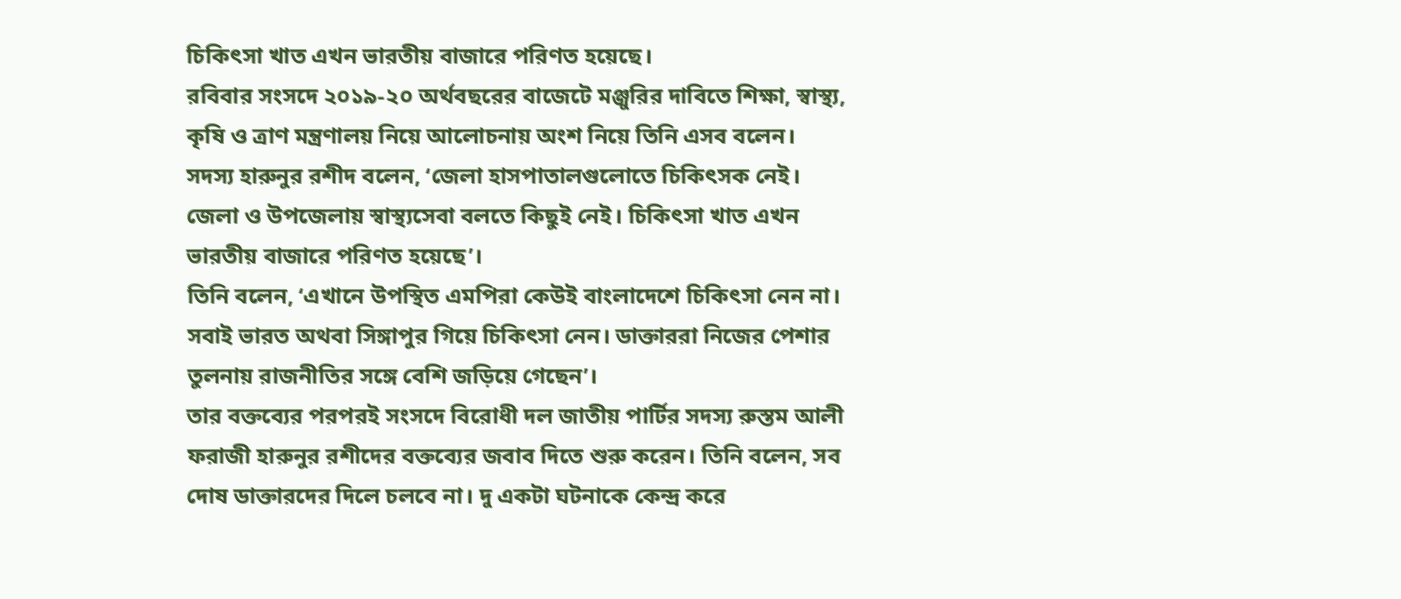চিকিৎসা খাত এখন ভারতীয় বাজারে পরিণত হয়েছে।
রবিবার সংসদে ২০১৯-২০ অর্থবছরের বাজেটে মঞ্জুরির দাবিতে শিক্ষা, স্বাস্থ্য, কৃষি ও ত্রাণ মন্ত্রণালয় নিয়ে আলোচনায় অংশ নিয়ে তিনি এসব বলেন।
সদস্য হারুনুর রশীদ বলেন, ‘জেলা হাসপাতালগুলোতে চিকিৎসক নেই। জেলা ও উপজেলায় স্বাস্থ্যসেবা বলতে কিছুই নেই। চিকিৎসা খাত এখন ভারতীয় বাজারে পরিণত হয়েছে’।
তিনি বলেন, ‘এখানে উপস্থিত এমপিরা কেউই বাংলাদেশে চিকিৎসা নেন না। সবাই ভারত অথবা সিঙ্গাপুর গিয়ে চিকিৎসা নেন। ডাক্তাররা নিজের পেশার তুলনায় রাজনীতির সঙ্গে বেশি জড়িয়ে গেছেন’।
তার বক্তব্যের পরপরই সংসদে বিরোধী দল জাতীয় পার্টির সদস্য রুস্তম আলী ফরাজী হারুনুর রশীদের বক্তব্যের জবাব দিতে শুরু করেন। তিনি বলেন, সব দোষ ডাক্তারদের দিলে চলবে না। দু একটা ঘটনাকে কেন্দ্র করে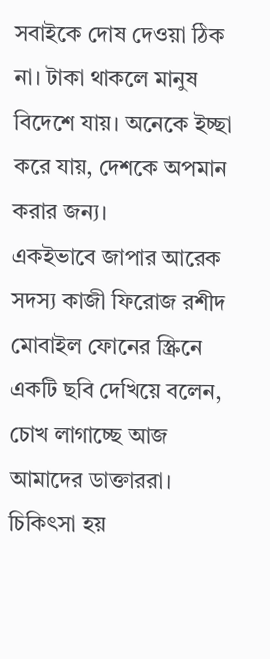সবাইকে দোষ দেওয়া ঠিক না। টাকা থাকলে মানুষ বিদেশে যায়। অনেকে ইচ্ছা করে যায়, দেশকে অপমান করার জন্য।
একইভাবে জাপার আরেক সদস্য কাজী ফিরোজ রশীদ মোবাইল ফোনের স্ক্রিনে একটি ছবি দেখিয়ে বলেন, চোখ লাগাচ্ছে আজ আমাদের ডাক্তাররা। চিকিৎসা হয়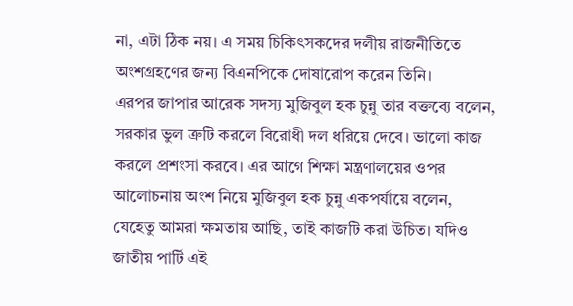না, এটা ঠিক নয়। এ সময় চিকিৎসকদের দলীয় রাজনীতিতে অংশগ্রহণের জন্য বিএনপিকে দোষারোপ করেন তিনি।
এরপর জাপার আরেক সদস্য মুজিবুল হক চুন্নু তার বক্তব্যে বলেন, সরকার ভুল ত্রুটি করলে বিরোধী দল ধরিয়ে দেবে। ভালো কাজ করলে প্রশংসা করবে। এর আগে শিক্ষা মন্ত্রণালয়ের ওপর আলোচনায় অংশ নিয়ে মুজিবুল হক চুন্নু একপর্যায়ে বলেন, যেহেতু আমরা ক্ষমতায় আছি, তাই কাজটি করা উচিত। যদিও জাতীয় পার্টি এই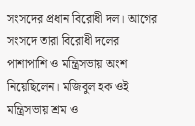সংসদের প্রধান বিরোধী দল। আগের সংসদে তারা বিরোধী দলের পাশাপাশি ও মন্ত্রিসভায় অংশ নিয়েছিলেন। মজিবুল হক ওই মন্ত্রিসভায় শ্রম ও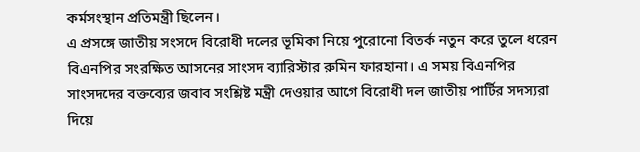কর্মসংস্থান প্রতিমন্ত্রী ছিলেন।
এ প্রসঙ্গে জাতীয় সংসদে বিরোধী দলের ভূমিকা নিয়ে পুরোনো বিতর্ক নতুন করে তুলে ধরেন বিএনপির সংরক্ষিত আসনের সাংসদ ব্যারিস্টার রুমিন ফারহানা। এ সময় বিএনপির সাংসদদের বক্তব্যের জবাব সংশ্লিষ্ট মন্ত্রী দেওয়ার আগে বিরোধী দল জাতীয় পার্টির সদস্যরা দিয়ে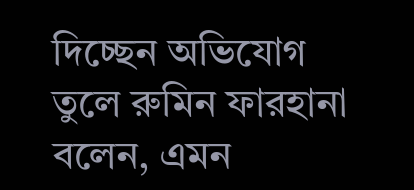দিচ্ছেন অভিযোগ তুলে রুমিন ফারহানা বলেন, এমন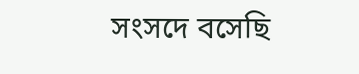সংসদে বসেছি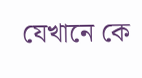যেখানে কে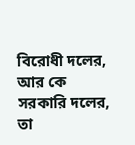বিরোধী দলের, আর কে সরকারি দলের, তা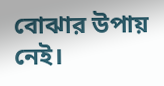বোঝার উপায় নেই।